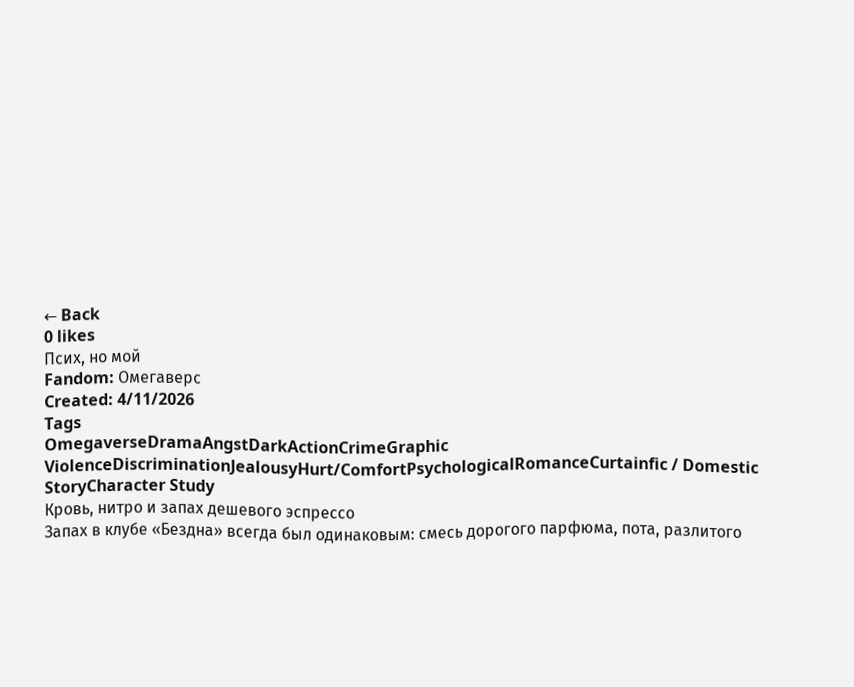← Back
0 likes
Псих, но мой
Fandom: Омегаверс
Created: 4/11/2026
Tags
OmegaverseDramaAngstDarkActionCrimeGraphic ViolenceDiscriminationJealousyHurt/ComfortPsychologicalRomanceCurtainfic / Domestic StoryCharacter Study
Кровь, нитро и запах дешевого эспрессо
Запах в клубе «Бездна» всегда был одинаковым: смесь дорогого парфюма, пота, разлитого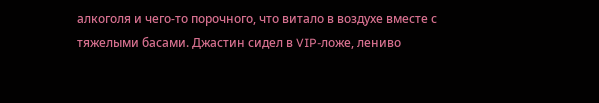алкоголя и чего-то порочного, что витало в воздухе вместе с тяжелыми басами. Джастин сидел в VIP-ложе, лениво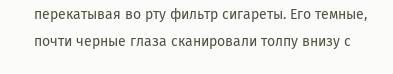перекатывая во рту фильтр сигареты. Его темные, почти черные глаза сканировали толпу внизу с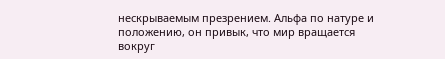нескрываемым презрением. Альфа по натуре и положению, он привык, что мир вращается вокруг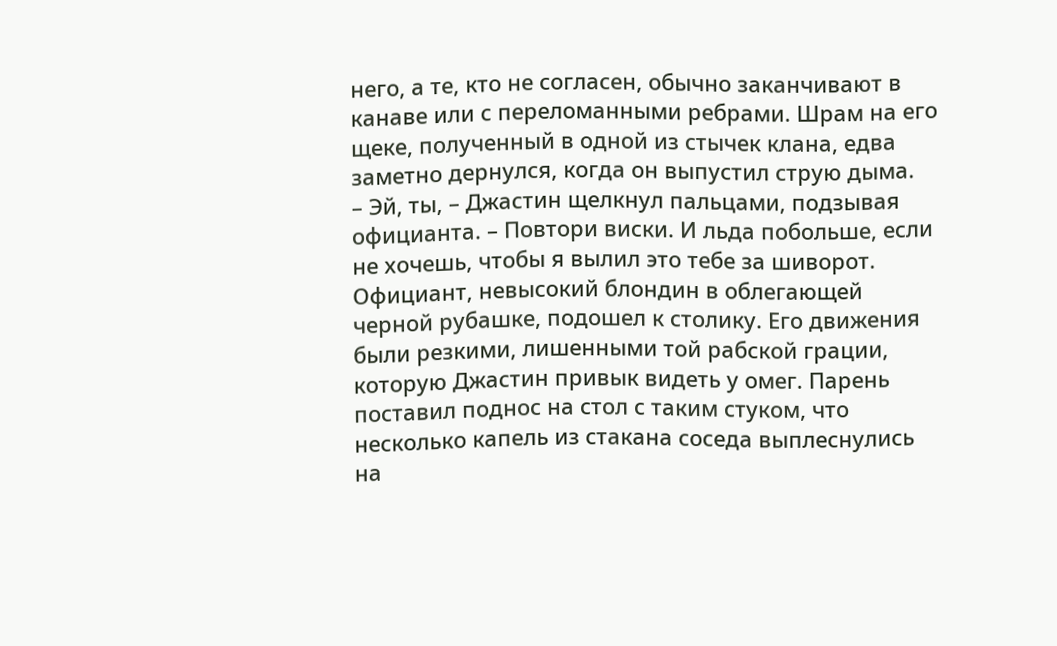него, а те, кто не согласен, обычно заканчивают в канаве или с переломанными ребрами. Шрам на его щеке, полученный в одной из стычек клана, едва заметно дернулся, когда он выпустил струю дыма.
– Эй, ты, – Джастин щелкнул пальцами, подзывая официанта. – Повтори виски. И льда побольше, если не хочешь, чтобы я вылил это тебе за шиворот.
Официант, невысокий блондин в облегающей черной рубашке, подошел к столику. Его движения были резкими, лишенными той рабской грации, которую Джастин привык видеть у омег. Парень поставил поднос на стол с таким стуком, что несколько капель из стакана соседа выплеснулись на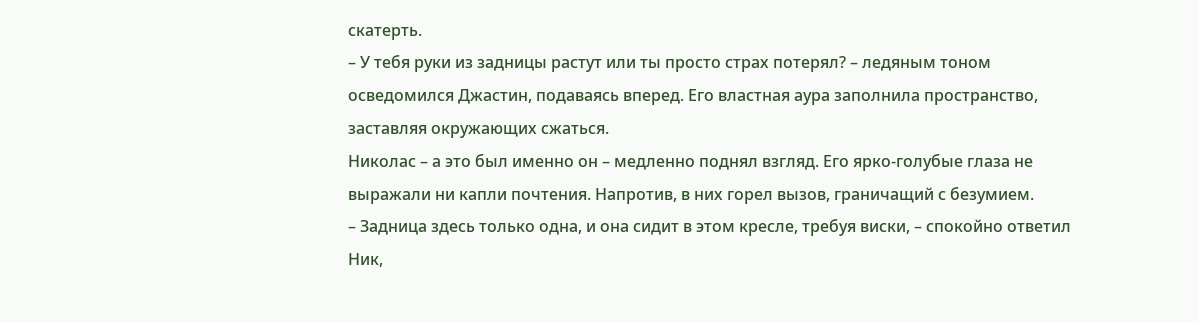скатерть.
– У тебя руки из задницы растут или ты просто страх потерял? – ледяным тоном осведомился Джастин, подаваясь вперед. Его властная аура заполнила пространство, заставляя окружающих сжаться.
Николас – а это был именно он – медленно поднял взгляд. Его ярко-голубые глаза не выражали ни капли почтения. Напротив, в них горел вызов, граничащий с безумием.
– Задница здесь только одна, и она сидит в этом кресле, требуя виски, – спокойно ответил Ник,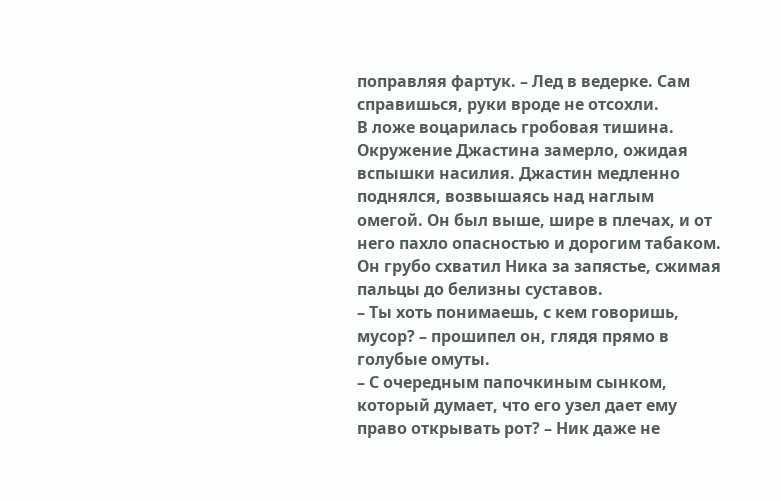поправляя фартук. – Лед в ведерке. Сам справишься, руки вроде не отсохли.
В ложе воцарилась гробовая тишина. Окружение Джастина замерло, ожидая вспышки насилия. Джастин медленно поднялся, возвышаясь над наглым омегой. Он был выше, шире в плечах, и от него пахло опасностью и дорогим табаком. Он грубо схватил Ника за запястье, сжимая пальцы до белизны суставов.
– Ты хоть понимаешь, с кем говоришь, мусор? – прошипел он, глядя прямо в голубые омуты.
– С очередным папочкиным сынком, который думает, что его узел дает ему право открывать рот? – Ник даже не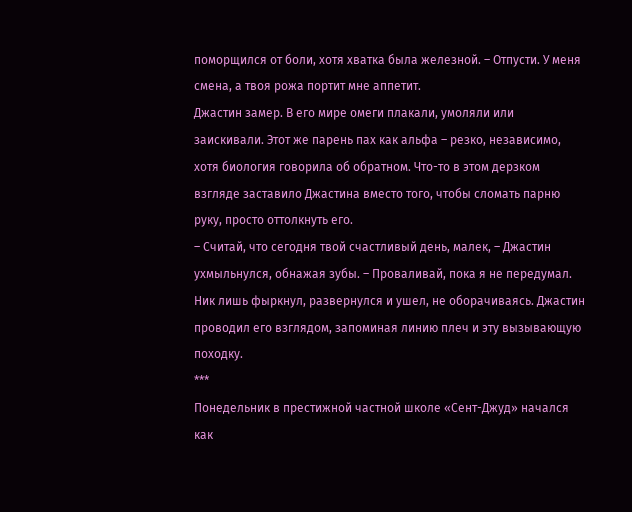поморщился от боли, хотя хватка была железной. – Отпусти. У меня смена, а твоя рожа портит мне аппетит.
Джастин замер. В его мире омеги плакали, умоляли или заискивали. Этот же парень пах как альфа – резко, независимо, хотя биология говорила об обратном. Что-то в этом дерзком взгляде заставило Джастина вместо того, чтобы сломать парню руку, просто оттолкнуть его.
– Считай, что сегодня твой счастливый день, малек, – Джастин ухмыльнулся, обнажая зубы. – Проваливай, пока я не передумал.
Ник лишь фыркнул, развернулся и ушел, не оборачиваясь. Джастин проводил его взглядом, запоминая линию плеч и эту вызывающую походку.
***
Понедельник в престижной частной школе «Сент-Джуд» начался как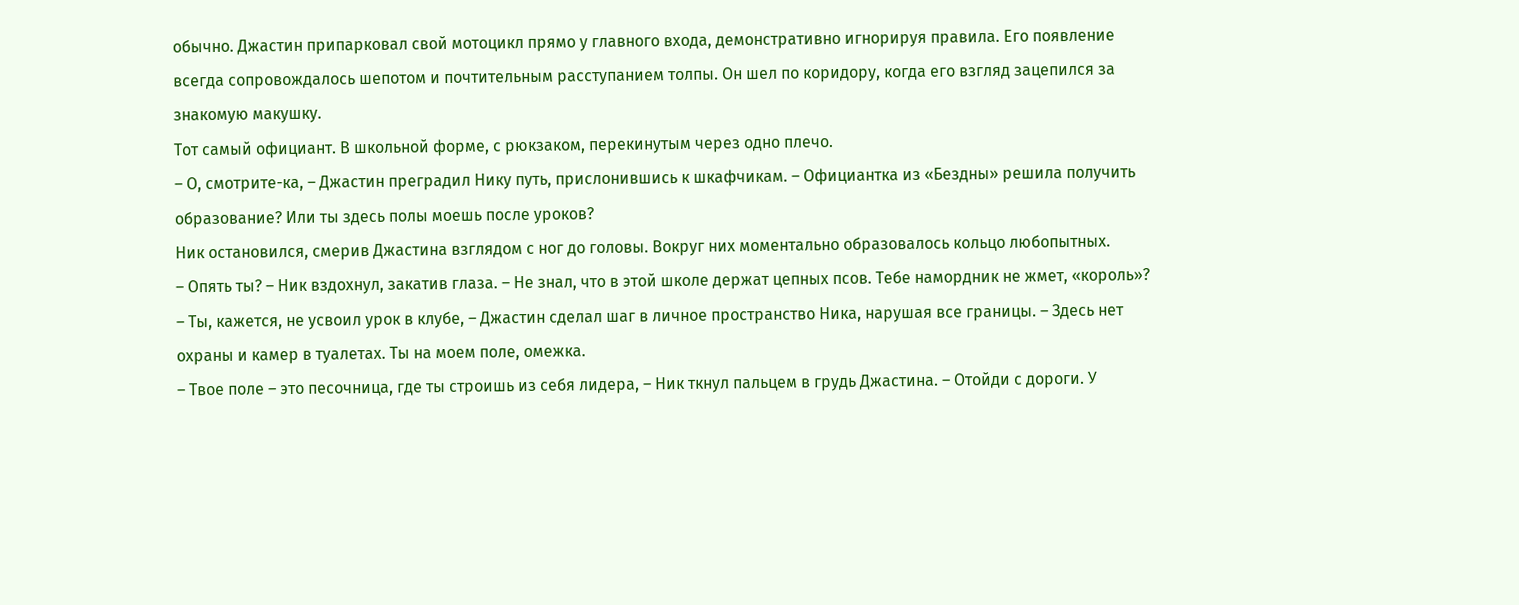обычно. Джастин припарковал свой мотоцикл прямо у главного входа, демонстративно игнорируя правила. Его появление всегда сопровождалось шепотом и почтительным расступанием толпы. Он шел по коридору, когда его взгляд зацепился за знакомую макушку.
Тот самый официант. В школьной форме, с рюкзаком, перекинутым через одно плечо.
– О, смотрите-ка, – Джастин преградил Нику путь, прислонившись к шкафчикам. – Официантка из «Бездны» решила получить образование? Или ты здесь полы моешь после уроков?
Ник остановился, смерив Джастина взглядом с ног до головы. Вокруг них моментально образовалось кольцо любопытных.
– Опять ты? – Ник вздохнул, закатив глаза. – Не знал, что в этой школе держат цепных псов. Тебе намордник не жмет, «король»?
– Ты, кажется, не усвоил урок в клубе, – Джастин сделал шаг в личное пространство Ника, нарушая все границы. – Здесь нет охраны и камер в туалетах. Ты на моем поле, омежка.
– Твое поле – это песочница, где ты строишь из себя лидера, – Ник ткнул пальцем в грудь Джастина. – Отойди с дороги. У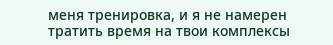меня тренировка, и я не намерен тратить время на твои комплексы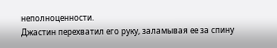неполноценности.
Джастин перехватил его руку, заламывая ее за спину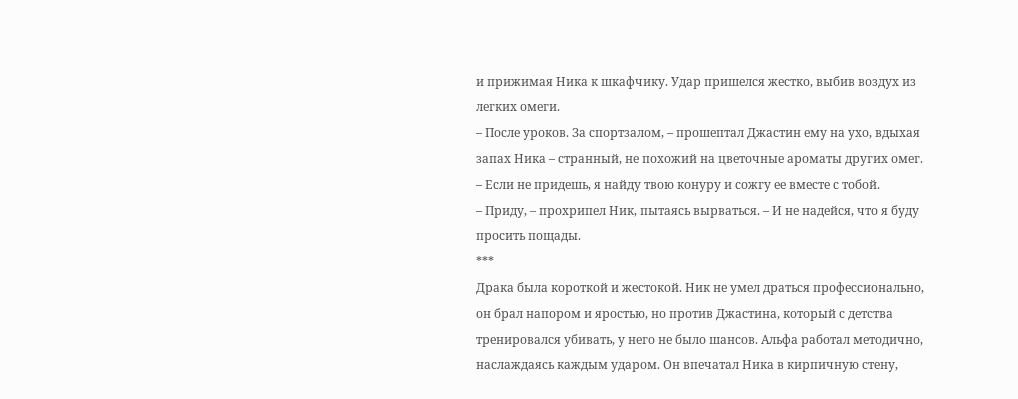и прижимая Ника к шкафчику. Удар пришелся жестко, выбив воздух из легких омеги.
– После уроков. За спортзалом, – прошептал Джастин ему на ухо, вдыхая запах Ника – странный, не похожий на цветочные ароматы других омег. – Если не придешь, я найду твою конуру и сожгу ее вместе с тобой.
– Приду, – прохрипел Ник, пытаясь вырваться. – И не надейся, что я буду просить пощады.
***
Драка была короткой и жестокой. Ник не умел драться профессионально, он брал напором и яростью, но против Джастина, который с детства тренировался убивать, у него не было шансов. Альфа работал методично, наслаждаясь каждым ударом. Он впечатал Ника в кирпичную стену,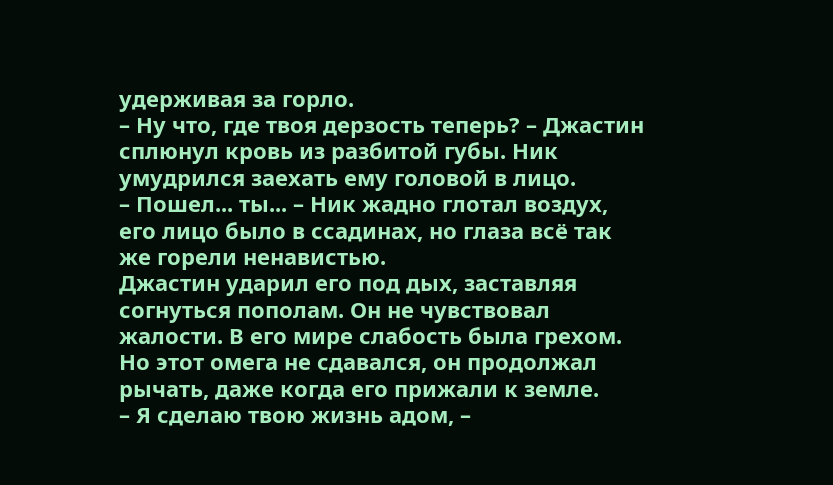удерживая за горло.
– Ну что, где твоя дерзость теперь? – Джастин сплюнул кровь из разбитой губы. Ник умудрился заехать ему головой в лицо.
– Пошел... ты... – Ник жадно глотал воздух, его лицо было в ссадинах, но глаза всё так же горели ненавистью.
Джастин ударил его под дых, заставляя согнуться пополам. Он не чувствовал жалости. В его мире слабость была грехом. Но этот омега не сдавался, он продолжал рычать, даже когда его прижали к земле.
– Я сделаю твою жизнь адом, –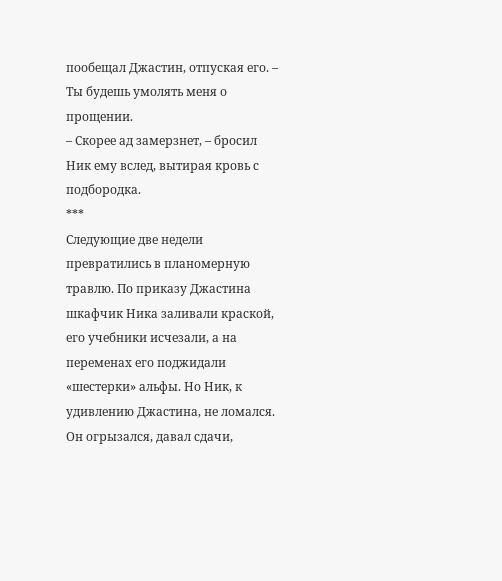пообещал Джастин, отпуская его. – Ты будешь умолять меня о прощении.
– Скорее ад замерзнет, – бросил Ник ему вслед, вытирая кровь с подбородка.
***
Следующие две недели превратились в планомерную травлю. По приказу Джастина шкафчик Ника заливали краской, его учебники исчезали, а на переменах его поджидали «шестерки» альфы. Но Ник, к удивлению Джастина, не ломался. Он огрызался, давал сдачи,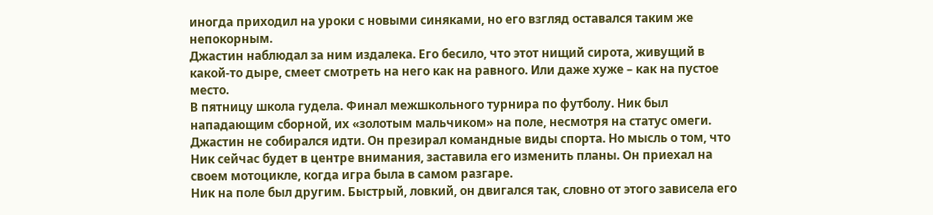иногда приходил на уроки с новыми синяками, но его взгляд оставался таким же непокорным.
Джастин наблюдал за ним издалека. Его бесило, что этот нищий сирота, живущий в какой-то дыре, смеет смотреть на него как на равного. Или даже хуже – как на пустое место.
В пятницу школа гудела. Финал межшкольного турнира по футболу. Ник был нападающим сборной, их «золотым мальчиком» на поле, несмотря на статус омеги.
Джастин не собирался идти. Он презирал командные виды спорта. Но мысль о том, что Ник сейчас будет в центре внимания, заставила его изменить планы. Он приехал на своем мотоцикле, когда игра была в самом разгаре.
Ник на поле был другим. Быстрый, ловкий, он двигался так, словно от этого зависела его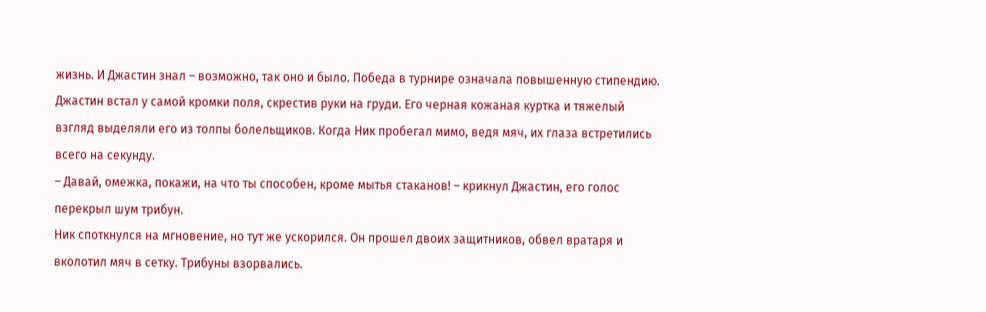жизнь. И Джастин знал – возможно, так оно и было. Победа в турнире означала повышенную стипендию.
Джастин встал у самой кромки поля, скрестив руки на груди. Его черная кожаная куртка и тяжелый взгляд выделяли его из толпы болельщиков. Когда Ник пробегал мимо, ведя мяч, их глаза встретились всего на секунду.
– Давай, омежка, покажи, на что ты способен, кроме мытья стаканов! – крикнул Джастин, его голос перекрыл шум трибун.
Ник споткнулся на мгновение, но тут же ускорился. Он прошел двоих защитников, обвел вратаря и вколотил мяч в сетку. Трибуны взорвались.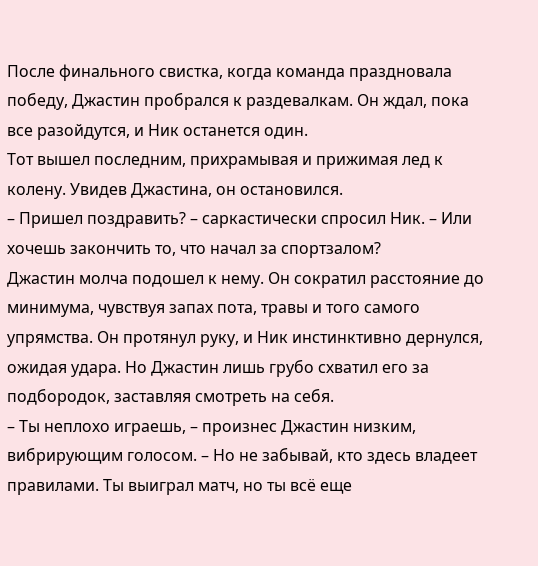После финального свистка, когда команда праздновала победу, Джастин пробрался к раздевалкам. Он ждал, пока все разойдутся, и Ник останется один.
Тот вышел последним, прихрамывая и прижимая лед к колену. Увидев Джастина, он остановился.
– Пришел поздравить? – саркастически спросил Ник. – Или хочешь закончить то, что начал за спортзалом?
Джастин молча подошел к нему. Он сократил расстояние до минимума, чувствуя запах пота, травы и того самого упрямства. Он протянул руку, и Ник инстинктивно дернулся, ожидая удара. Но Джастин лишь грубо схватил его за подбородок, заставляя смотреть на себя.
– Ты неплохо играешь, – произнес Джастин низким, вибрирующим голосом. – Но не забывай, кто здесь владеет правилами. Ты выиграл матч, но ты всё еще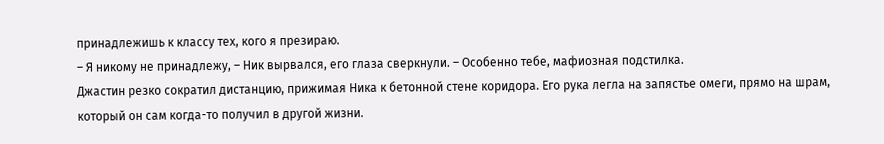принадлежишь к классу тех, кого я презираю.
– Я никому не принадлежу, – Ник вырвался, его глаза сверкнули. – Особенно тебе, мафиозная подстилка.
Джастин резко сократил дистанцию, прижимая Ника к бетонной стене коридора. Его рука легла на запястье омеги, прямо на шрам, который он сам когда-то получил в другой жизни.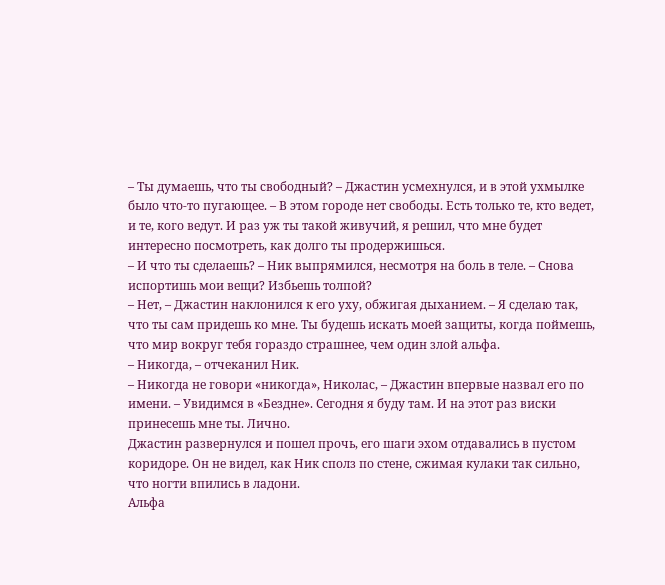– Ты думаешь, что ты свободный? – Джастин усмехнулся, и в этой ухмылке было что-то пугающее. – В этом городе нет свободы. Есть только те, кто ведет, и те, кого ведут. И раз уж ты такой живучий, я решил, что мне будет интересно посмотреть, как долго ты продержишься.
– И что ты сделаешь? – Ник выпрямился, несмотря на боль в теле. – Снова испортишь мои вещи? Избьешь толпой?
– Нет, – Джастин наклонился к его уху, обжигая дыханием. – Я сделаю так, что ты сам придешь ко мне. Ты будешь искать моей защиты, когда поймешь, что мир вокруг тебя гораздо страшнее, чем один злой альфа.
– Никогда, – отчеканил Ник.
– Никогда не говори «никогда», Николас, – Джастин впервые назвал его по имени. – Увидимся в «Бездне». Сегодня я буду там. И на этот раз виски принесешь мне ты. Лично.
Джастин развернулся и пошел прочь, его шаги эхом отдавались в пустом коридоре. Он не видел, как Ник сполз по стене, сжимая кулаки так сильно, что ногти впились в ладони.
Альфа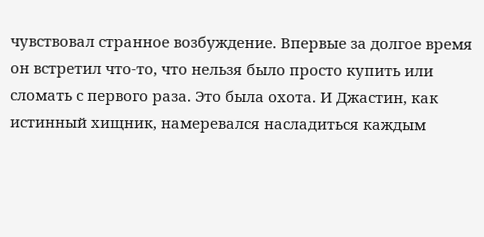чувствовал странное возбуждение. Впервые за долгое время он встретил что-то, что нельзя было просто купить или сломать с первого раза. Это была охота. И Джастин, как истинный хищник, намеревался насладиться каждым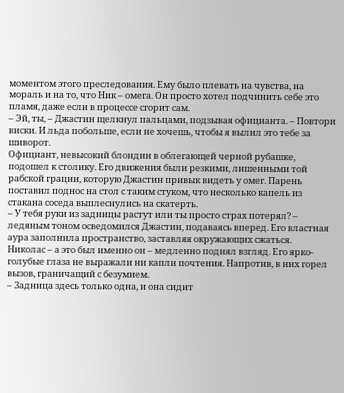моментом этого преследования. Ему было плевать на чувства, на мораль и на то, что Ник – омега. Он просто хотел подчинить себе это пламя, даже если в процессе сгорит сам.
– Эй, ты, – Джастин щелкнул пальцами, подзывая официанта. – Повтори виски. И льда побольше, если не хочешь, чтобы я вылил это тебе за шиворот.
Официант, невысокий блондин в облегающей черной рубашке, подошел к столику. Его движения были резкими, лишенными той рабской грации, которую Джастин привык видеть у омег. Парень поставил поднос на стол с таким стуком, что несколько капель из стакана соседа выплеснулись на скатерть.
– У тебя руки из задницы растут или ты просто страх потерял? – ледяным тоном осведомился Джастин, подаваясь вперед. Его властная аура заполнила пространство, заставляя окружающих сжаться.
Николас – а это был именно он – медленно поднял взгляд. Его ярко-голубые глаза не выражали ни капли почтения. Напротив, в них горел вызов, граничащий с безумием.
– Задница здесь только одна, и она сидит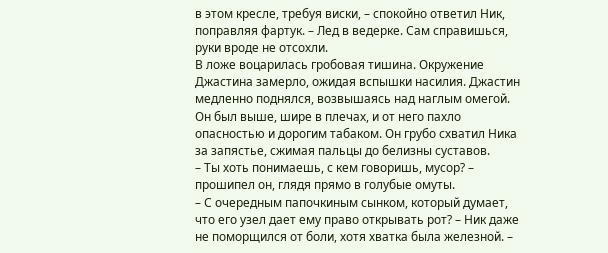в этом кресле, требуя виски, – спокойно ответил Ник, поправляя фартук. – Лед в ведерке. Сам справишься, руки вроде не отсохли.
В ложе воцарилась гробовая тишина. Окружение Джастина замерло, ожидая вспышки насилия. Джастин медленно поднялся, возвышаясь над наглым омегой. Он был выше, шире в плечах, и от него пахло опасностью и дорогим табаком. Он грубо схватил Ника за запястье, сжимая пальцы до белизны суставов.
– Ты хоть понимаешь, с кем говоришь, мусор? – прошипел он, глядя прямо в голубые омуты.
– С очередным папочкиным сынком, который думает, что его узел дает ему право открывать рот? – Ник даже не поморщился от боли, хотя хватка была железной. –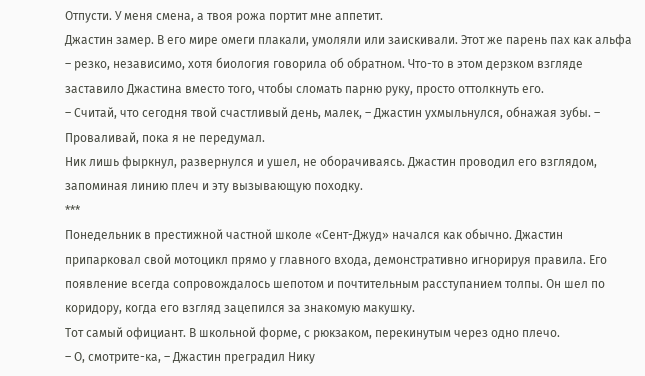Отпусти. У меня смена, а твоя рожа портит мне аппетит.
Джастин замер. В его мире омеги плакали, умоляли или заискивали. Этот же парень пах как альфа – резко, независимо, хотя биология говорила об обратном. Что-то в этом дерзком взгляде заставило Джастина вместо того, чтобы сломать парню руку, просто оттолкнуть его.
– Считай, что сегодня твой счастливый день, малек, – Джастин ухмыльнулся, обнажая зубы. – Проваливай, пока я не передумал.
Ник лишь фыркнул, развернулся и ушел, не оборачиваясь. Джастин проводил его взглядом, запоминая линию плеч и эту вызывающую походку.
***
Понедельник в престижной частной школе «Сент-Джуд» начался как обычно. Джастин припарковал свой мотоцикл прямо у главного входа, демонстративно игнорируя правила. Его появление всегда сопровождалось шепотом и почтительным расступанием толпы. Он шел по коридору, когда его взгляд зацепился за знакомую макушку.
Тот самый официант. В школьной форме, с рюкзаком, перекинутым через одно плечо.
– О, смотрите-ка, – Джастин преградил Нику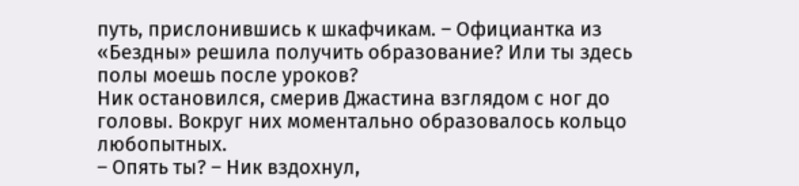путь, прислонившись к шкафчикам. – Официантка из «Бездны» решила получить образование? Или ты здесь полы моешь после уроков?
Ник остановился, смерив Джастина взглядом с ног до головы. Вокруг них моментально образовалось кольцо любопытных.
– Опять ты? – Ник вздохнул,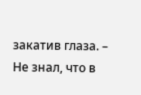закатив глаза. – Не знал, что в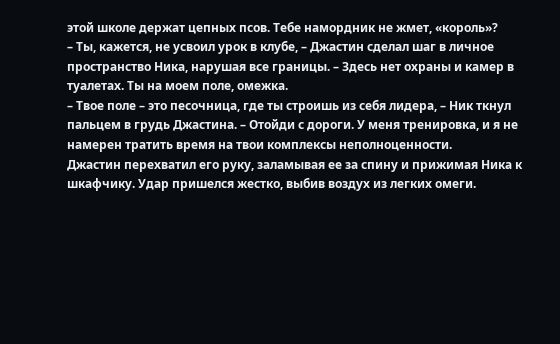этой школе держат цепных псов. Тебе намордник не жмет, «король»?
– Ты, кажется, не усвоил урок в клубе, – Джастин сделал шаг в личное пространство Ника, нарушая все границы. – Здесь нет охраны и камер в туалетах. Ты на моем поле, омежка.
– Твое поле – это песочница, где ты строишь из себя лидера, – Ник ткнул пальцем в грудь Джастина. – Отойди с дороги. У меня тренировка, и я не намерен тратить время на твои комплексы неполноценности.
Джастин перехватил его руку, заламывая ее за спину и прижимая Ника к шкафчику. Удар пришелся жестко, выбив воздух из легких омеги.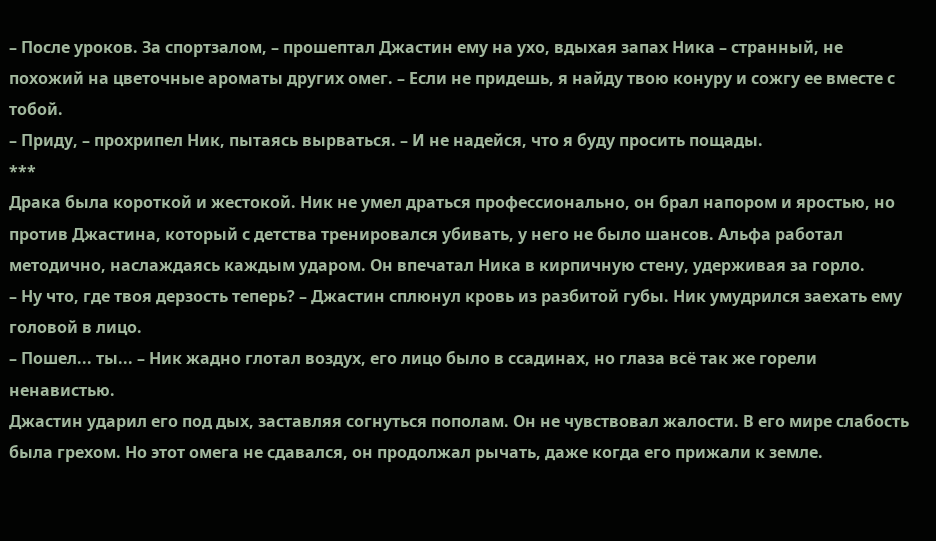– После уроков. За спортзалом, – прошептал Джастин ему на ухо, вдыхая запах Ника – странный, не похожий на цветочные ароматы других омег. – Если не придешь, я найду твою конуру и сожгу ее вместе с тобой.
– Приду, – прохрипел Ник, пытаясь вырваться. – И не надейся, что я буду просить пощады.
***
Драка была короткой и жестокой. Ник не умел драться профессионально, он брал напором и яростью, но против Джастина, который с детства тренировался убивать, у него не было шансов. Альфа работал методично, наслаждаясь каждым ударом. Он впечатал Ника в кирпичную стену, удерживая за горло.
– Ну что, где твоя дерзость теперь? – Джастин сплюнул кровь из разбитой губы. Ник умудрился заехать ему головой в лицо.
– Пошел... ты... – Ник жадно глотал воздух, его лицо было в ссадинах, но глаза всё так же горели ненавистью.
Джастин ударил его под дых, заставляя согнуться пополам. Он не чувствовал жалости. В его мире слабость была грехом. Но этот омега не сдавался, он продолжал рычать, даже когда его прижали к земле.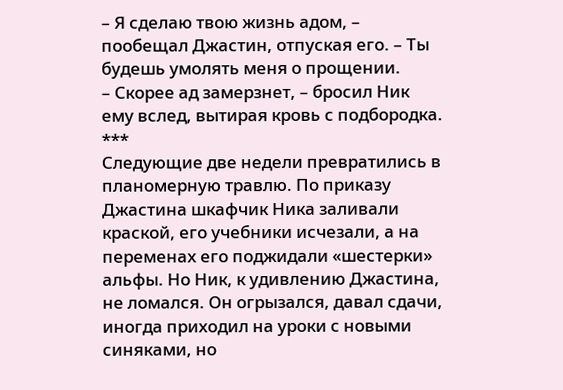– Я сделаю твою жизнь адом, – пообещал Джастин, отпуская его. – Ты будешь умолять меня о прощении.
– Скорее ад замерзнет, – бросил Ник ему вслед, вытирая кровь с подбородка.
***
Следующие две недели превратились в планомерную травлю. По приказу Джастина шкафчик Ника заливали краской, его учебники исчезали, а на переменах его поджидали «шестерки» альфы. Но Ник, к удивлению Джастина, не ломался. Он огрызался, давал сдачи, иногда приходил на уроки с новыми синяками, но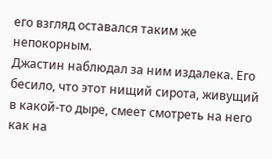его взгляд оставался таким же непокорным.
Джастин наблюдал за ним издалека. Его бесило, что этот нищий сирота, живущий в какой-то дыре, смеет смотреть на него как на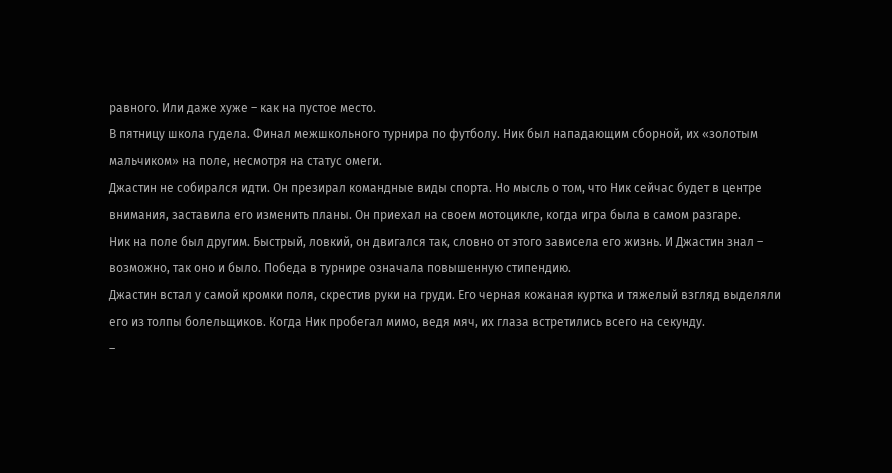равного. Или даже хуже – как на пустое место.
В пятницу школа гудела. Финал межшкольного турнира по футболу. Ник был нападающим сборной, их «золотым мальчиком» на поле, несмотря на статус омеги.
Джастин не собирался идти. Он презирал командные виды спорта. Но мысль о том, что Ник сейчас будет в центре внимания, заставила его изменить планы. Он приехал на своем мотоцикле, когда игра была в самом разгаре.
Ник на поле был другим. Быстрый, ловкий, он двигался так, словно от этого зависела его жизнь. И Джастин знал – возможно, так оно и было. Победа в турнире означала повышенную стипендию.
Джастин встал у самой кромки поля, скрестив руки на груди. Его черная кожаная куртка и тяжелый взгляд выделяли его из толпы болельщиков. Когда Ник пробегал мимо, ведя мяч, их глаза встретились всего на секунду.
–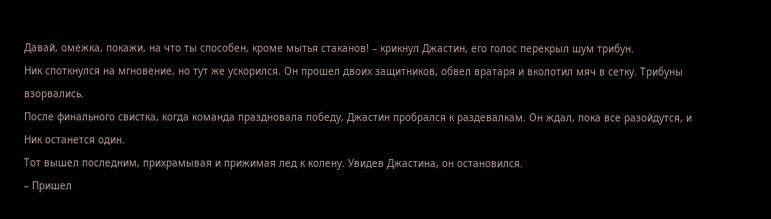Давай, омежка, покажи, на что ты способен, кроме мытья стаканов! – крикнул Джастин, его голос перекрыл шум трибун.
Ник споткнулся на мгновение, но тут же ускорился. Он прошел двоих защитников, обвел вратаря и вколотил мяч в сетку. Трибуны взорвались.
После финального свистка, когда команда праздновала победу, Джастин пробрался к раздевалкам. Он ждал, пока все разойдутся, и Ник останется один.
Тот вышел последним, прихрамывая и прижимая лед к колену. Увидев Джастина, он остановился.
– Пришел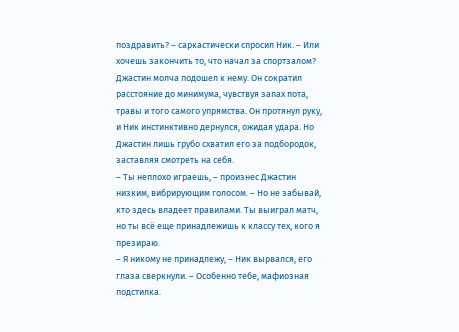поздравить? – саркастически спросил Ник. – Или хочешь закончить то, что начал за спортзалом?
Джастин молча подошел к нему. Он сократил расстояние до минимума, чувствуя запах пота, травы и того самого упрямства. Он протянул руку, и Ник инстинктивно дернулся, ожидая удара. Но Джастин лишь грубо схватил его за подбородок, заставляя смотреть на себя.
– Ты неплохо играешь, – произнес Джастин низким, вибрирующим голосом. – Но не забывай, кто здесь владеет правилами. Ты выиграл матч, но ты всё еще принадлежишь к классу тех, кого я презираю.
– Я никому не принадлежу, – Ник вырвался, его глаза сверкнули. – Особенно тебе, мафиозная подстилка.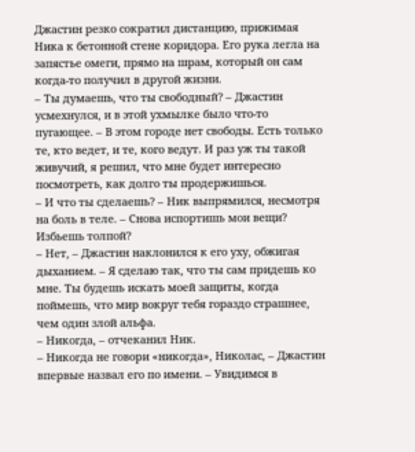Джастин резко сократил дистанцию, прижимая Ника к бетонной стене коридора. Его рука легла на запястье омеги, прямо на шрам, который он сам когда-то получил в другой жизни.
– Ты думаешь, что ты свободный? – Джастин усмехнулся, и в этой ухмылке было что-то пугающее. – В этом городе нет свободы. Есть только те, кто ведет, и те, кого ведут. И раз уж ты такой живучий, я решил, что мне будет интересно посмотреть, как долго ты продержишься.
– И что ты сделаешь? – Ник выпрямился, несмотря на боль в теле. – Снова испортишь мои вещи? Избьешь толпой?
– Нет, – Джастин наклонился к его уху, обжигая дыханием. – Я сделаю так, что ты сам придешь ко мне. Ты будешь искать моей защиты, когда поймешь, что мир вокруг тебя гораздо страшнее, чем один злой альфа.
– Никогда, – отчеканил Ник.
– Никогда не говори «никогда», Николас, – Джастин впервые назвал его по имени. – Увидимся в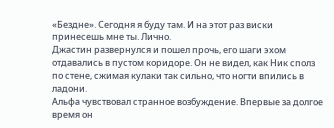«Бездне». Сегодня я буду там. И на этот раз виски принесешь мне ты. Лично.
Джастин развернулся и пошел прочь, его шаги эхом отдавались в пустом коридоре. Он не видел, как Ник сполз по стене, сжимая кулаки так сильно, что ногти впились в ладони.
Альфа чувствовал странное возбуждение. Впервые за долгое время он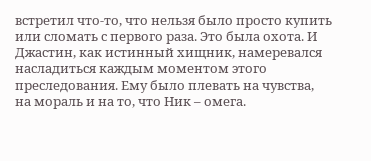встретил что-то, что нельзя было просто купить или сломать с первого раза. Это была охота. И Джастин, как истинный хищник, намеревался насладиться каждым моментом этого преследования. Ему было плевать на чувства, на мораль и на то, что Ник – омега.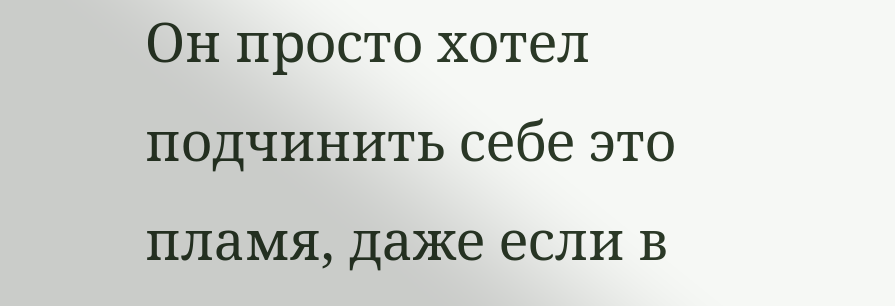Он просто хотел подчинить себе это пламя, даже если в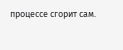процессе сгорит сам.